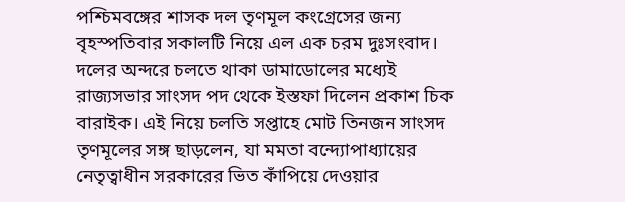পশ্চিমবঙ্গের শাসক দল তৃণমূল কংগ্রেসের জন্য বৃহস্পতিবার সকালটি নিয়ে এল এক চরম দুঃসংবাদ। দলের অন্দরে চলতে থাকা ডামাডোলের মধ্যেই রাজ্যসভার সাংসদ পদ থেকে ইস্তফা দিলেন প্রকাশ চিক বারাইক। এই নিয়ে চলতি সপ্তাহে মোট তিনজন সাংসদ তৃণমূলের সঙ্গ ছাড়লেন, যা মমতা বন্দ্যোপাধ্যায়ের নেতৃত্বাধীন সরকারের ভিত কাঁপিয়ে দেওয়ার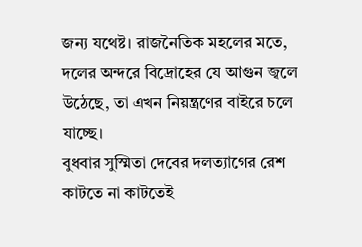জন্য যথেষ্ট। রাজনৈতিক মহলের মতে, দলের অন্দরে বিদ্রোহের যে আগুন জ্বলে উঠেছে, তা এখন নিয়ন্ত্রণের বাইরে চলে যাচ্ছে।
বুধবার সুস্মিতা দেবের দলত্যাগের রেশ কাটতে না কাটতেই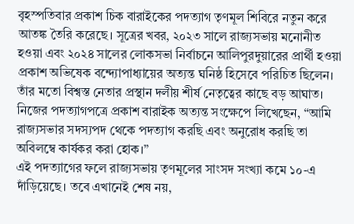বৃহস্পতিবার প্রকাশ চিক বারাইকের পদত্যাগ তৃণমূল শিবিরে নতুন করে আতঙ্ক তৈরি করেছে। সূত্রের খবর, ২০২৩ সালে রাজ্যসভায় মনোনীত হওয়া এবং ২০২৪ সালের লোকসভা নির্বাচনে আলিপুরদুয়ারের প্রার্থী হওয়া প্রকাশ অভিষেক বন্দ্যোপাধ্যায়ের অত্যন্ত ঘনিষ্ঠ হিসেবে পরিচিত ছিলেন। তাঁর মতো বিশ্বস্ত নেতার প্রস্থান দলীয় শীর্ষ নেতৃত্বের কাছে বড় আঘাত। নিজের পদত্যাগপত্রে প্রকাশ বারাইক অত্যন্ত সংক্ষেপে লিখেছেন, “আমি রাজ্যসভার সদস্যপদ থেকে পদত্যাগ করছি এবং অনুরোধ করছি তা অবিলম্বে কার্যকর করা হোক।”
এই পদত্যাগের ফলে রাজ্যসভায় তৃণমূলের সাংসদ সংখ্যা কমে ১০-এ দাঁড়িয়েছে। তবে এখানেই শেষ নয়,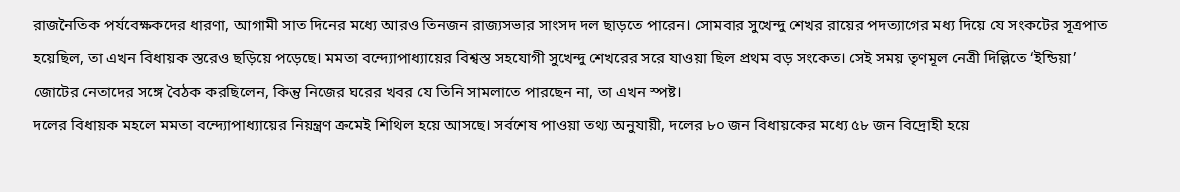রাজনৈতিক পর্যবেক্ষকদের ধারণা, আগামী সাত দিনের মধ্যে আরও তিনজন রাজ্যসভার সাংসদ দল ছাড়তে পারেন। সোমবার সুখেন্দু শেখর রায়ের পদত্যাগের মধ্য দিয়ে যে সংকটের সূত্রপাত হয়েছিল, তা এখন বিধায়ক স্তরেও ছড়িয়ে পড়েছে। মমতা বন্দ্যোপাধ্যায়ের বিশ্বস্ত সহযোগী সুখেন্দু শেখরের সরে যাওয়া ছিল প্রথম বড় সংকেত। সেই সময় তৃণমূল নেত্রী দিল্লিতে ‘ইন্ডিয়া’ জোটের নেতাদের সঙ্গে বৈঠক করছিলেন, কিন্তু নিজের ঘরের খবর যে তিনি সামলাতে পারছেন না, তা এখন স্পষ্ট।
দলের বিধায়ক মহলে মমতা বন্দ্যোপাধ্যায়ের নিয়ন্ত্রণ ক্রমেই শিথিল হয়ে আসছে। সর্বশেষ পাওয়া তথ্য অনুযায়ী, দলের ৮০ জন বিধায়কের মধ্যে ৫৮ জন বিদ্রোহী হয়ে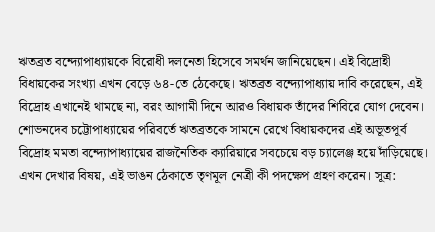ঋতব্রত বন্দ্যোপাধ্যায়কে বিরোধী দলনেতা হিসেবে সমর্থন জানিয়েছেন। এই বিদ্রোহী বিধায়কের সংখ্যা এখন বেড়ে ৬৪-তে ঠেকেছে। ঋতব্রত বন্দ্যোপাধ্যায় দাবি করেছেন, এই বিদ্রোহ এখানেই থামছে না, বরং আগামী দিনে আরও বিধায়ক তাঁদের শিবিরে যোগ দেবেন। শোভনদেব চট্টোপাধ্যায়ের পরিবর্তে ঋতব্রতকে সামনে রেখে বিধায়কদের এই অভূতপূর্ব বিদ্রোহ মমতা বন্দ্যোপাধ্যায়ের রাজনৈতিক ক্যারিয়ারে সবচেয়ে বড় চ্যালেঞ্জ হয়ে দাঁড়িয়েছে। এখন দেখার বিষয়, এই ভাঙন ঠেকাতে তৃণমূল নেত্রী কী পদক্ষেপ গ্রহণ করেন। সূত্র: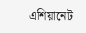এশিয়ানেট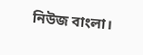নিউজ বাংলা।